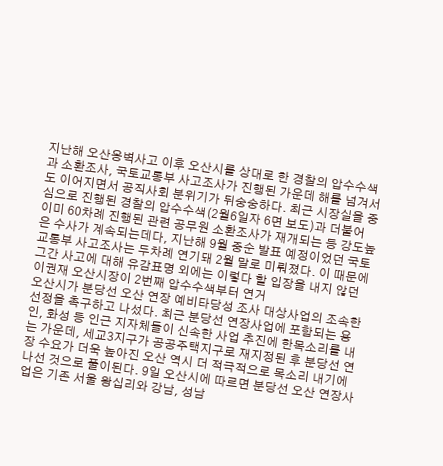지난해 오산옹벽사고 이후 오산시를 상대로 한 경찰의 압수수색과 소환조사, 국토교통부 사고조사가 진행된 가운데 해를 넘겨서도 이어지면서 공직사회 분위기가 뒤숭숭하다. 최근 시장실을 중심으로 진행된 경찰의 압수수색(2월6일자 6면 보도)과 더불어 이미 60차례 진행된 관련 공무원 소환조사가 재개되는 등 강도높은 수사가 계속되는데다, 지난해 9월 중순 발표 예정이었던 국토교통부 사고조사는 두차례 연기돼 2월 말로 미뤄졌다. 이 때문에 그간 사고에 대해 유감표명 외에는 이렇다 할 입장을 내지 않던 이권재 오산시장이 2번째 압수수색부터 연거
오산시가 분당선 오산 연장 예비타당성 조사 대상사업의 조속한 선정을 촉구하고 나섰다. 최근 분당선 연장사업에 포함되는 용인, 화성 등 인근 지자체들이 신속한 사업 추진에 한목소리를 내는 가운데, 세교3지구가 공공주택지구로 재지정된 후 분당선 연장 수요가 더욱 높아진 오산 역시 더 적극적으로 목소리 내기에 나선 것으로 풀이된다. 9일 오산시에 따르면 분당선 오산 연장사업은 기존 서울 왕십리와 강남, 성남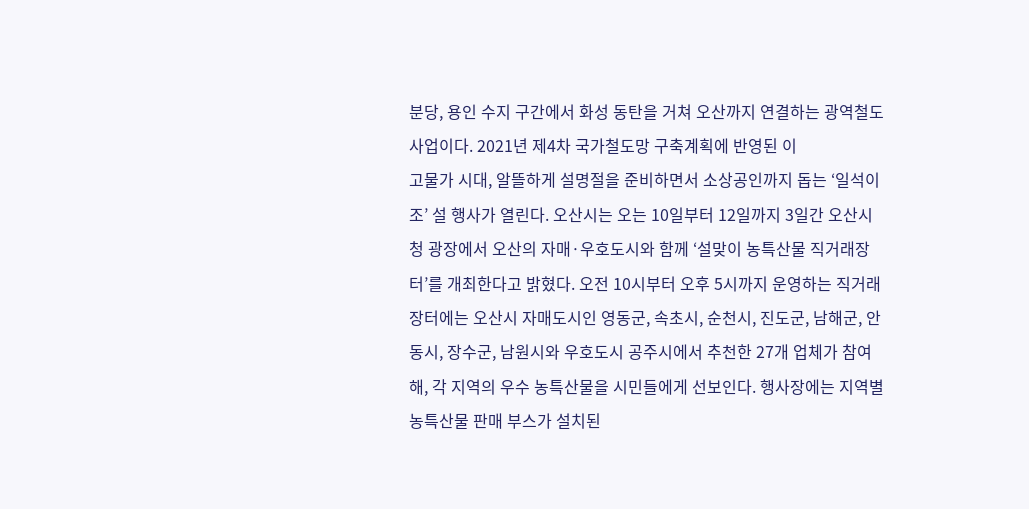분당, 용인 수지 구간에서 화성 동탄을 거쳐 오산까지 연결하는 광역철도 사업이다. 2021년 제4차 국가철도망 구축계획에 반영된 이
고물가 시대, 알뜰하게 설명절을 준비하면서 소상공인까지 돕는 ‘일석이조’ 설 행사가 열린다. 오산시는 오는 10일부터 12일까지 3일간 오산시청 광장에서 오산의 자매·우호도시와 함께 ‘설맞이 농특산물 직거래장터’를 개최한다고 밝혔다. 오전 10시부터 오후 5시까지 운영하는 직거래장터에는 오산시 자매도시인 영동군, 속초시, 순천시, 진도군, 남해군, 안동시, 장수군, 남원시와 우호도시 공주시에서 추천한 27개 업체가 참여해, 각 지역의 우수 농특산물을 시민들에게 선보인다. 행사장에는 지역별 농특산물 판매 부스가 설치된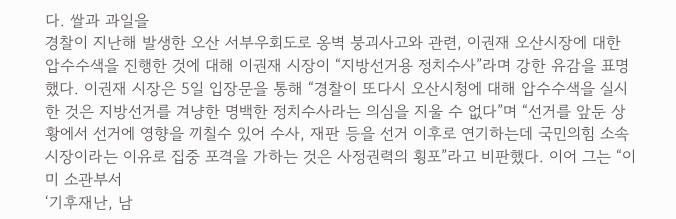다. 쌀과 과일을
경찰이 지난해 발생한 오산 서부우회도로 옹벽 붕괴사고와 관련, 이권재 오산시장에 대한 압수수색을 진행한 것에 대해 이권재 시장이 “지방선거용 정치수사”라며 강한 유감을 표명했다. 이권재 시장은 5일 입장문을 통해 “경찰이 또다시 오산시청에 대해 압수수색을 실시한 것은 지방선거를 겨냥한 명백한 정치수사라는 의심을 지울 수 없다”며 “선거를 앞둔 상황에서 선거에 영향을 끼칠수 있어 수사, 재판 등을 선거 이후로 연기하는데 국민의힘 소속 시장이라는 이유로 집중 포격을 가하는 것은 사정권력의 횡포”라고 비판했다. 이어 그는 “이미 소관부서
‘기후재난, 남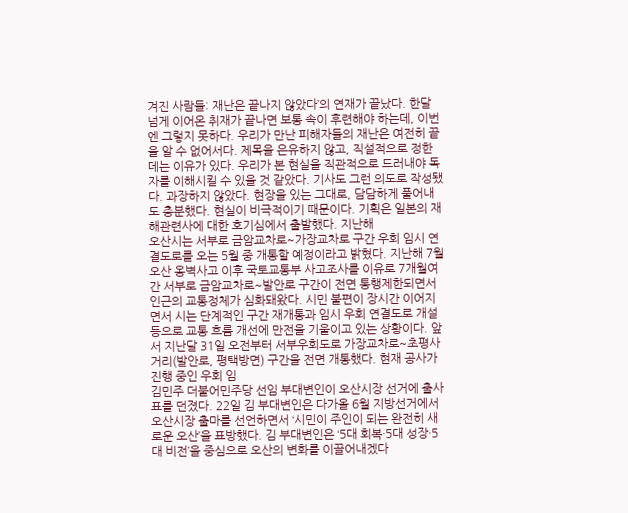겨진 사람들: 재난은 끝나지 않았다’의 연재가 끝났다. 한달 넘게 이어온 취재가 끝나면 보통 속이 후련해야 하는데, 이번엔 그렇지 못하다. 우리가 만난 피해자들의 재난은 여전히 끝을 알 수 없어서다. 제목을 은유하지 않고, 직설적으로 정한 데는 이유가 있다. 우리가 본 현실을 직관적으로 드러내야 독자를 이해시킬 수 있을 것 같았다. 기사도 그런 의도로 작성됐다. 과장하지 않았다. 현장을 있는 그대로, 담담하게 풀어내도 충분했다. 현실이 비극적이기 때문이다. 기획은 일본의 재해관련사에 대한 호기심에서 출발했다. 지난해
오산시는 서부로 금암교차로~가장교차로 구간 우회 임시 연결도로를 오는 5월 중 개통할 예정이라고 밝혔다. 지난해 7월 오산 옹벽사고 이후 국토교통부 사고조사를 이유로 7개월여간 서부로 금암교차로~발안로 구간이 전면 통행제한되면서 인근의 교통정체가 심화돼왔다. 시민 불편이 장시간 이어지면서 시는 단계적인 구간 재개통과 임시 우회 연결도로 개설 등으로 교통 흐름 개선에 만전을 기울이고 있는 상황이다. 앞서 지난달 31일 오전부터 서부우회도로 가장교차로~초평사거리(발안로, 평택방면) 구간을 전면 개통했다. 현재 공사가 진행 중인 우회 임
김민주 더불어민주당 선임 부대변인이 오산시장 선거에 출사표를 던졌다. 22일 김 부대변인은 다가올 6월 지방선거에서 오산시장 출마를 선언하면서 ‘시민이 주인이 되는 완전히 새로운 오산’을 표방했다. 김 부대변인은 ‘5대 회복·5대 성장·5대 비전’을 중심으로 오산의 변화를 이끌어내겠다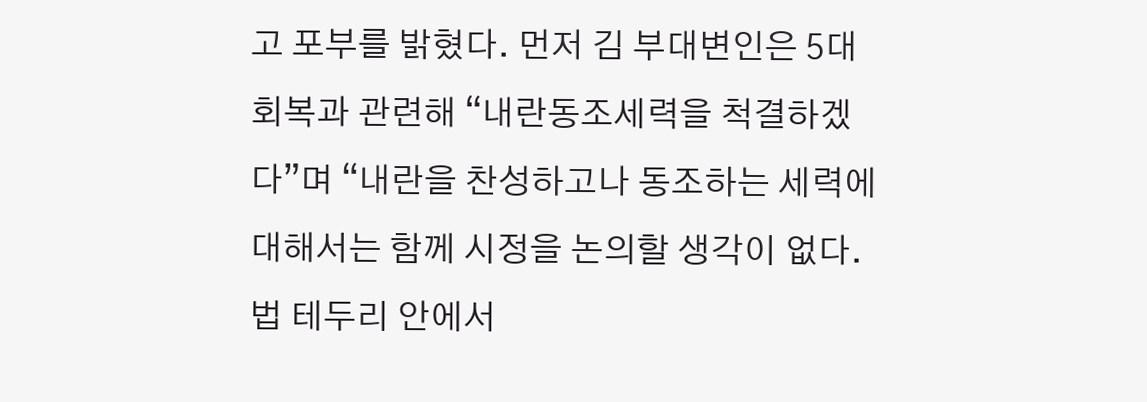고 포부를 밝혔다. 먼저 김 부대변인은 5대 회복과 관련해 “내란동조세력을 척결하겠다”며 “내란을 찬성하고나 동조하는 세력에 대해서는 함께 시정을 논의할 생각이 없다. 법 테두리 안에서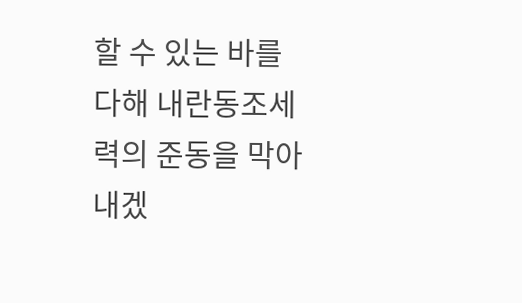할 수 있는 바를 다해 내란동조세력의 준동을 막아내겠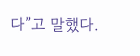다”고 말했다.